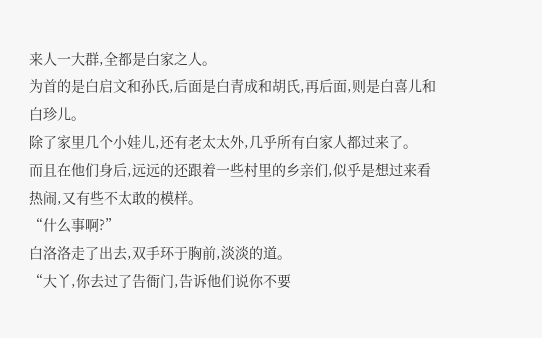来人一大群,全都是白家之人。
为首的是白启文和孙氏,后面是白青成和胡氏,再后面,则是白喜儿和白珍儿。
除了家里几个小娃儿,还有老太太外,几乎所有白家人都过来了。
而且在他们身后,远远的还跟着一些村里的乡亲们,似乎是想过来看热闹,又有些不太敢的模样。
“什么事啊?”
白洛洛走了出去,双手环于胸前,淡淡的道。
“大丫,你去过了告衙门,告诉他们说你不要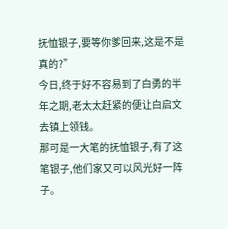抚恤银子,要等你爹回来,这是不是真的?”
今日,终于好不容易到了白勇的半年之期,老太太赶紧的便让白启文去镇上领钱。
那可是一大笔的抚恤银子,有了这笔银子,他们家又可以风光好一阵子。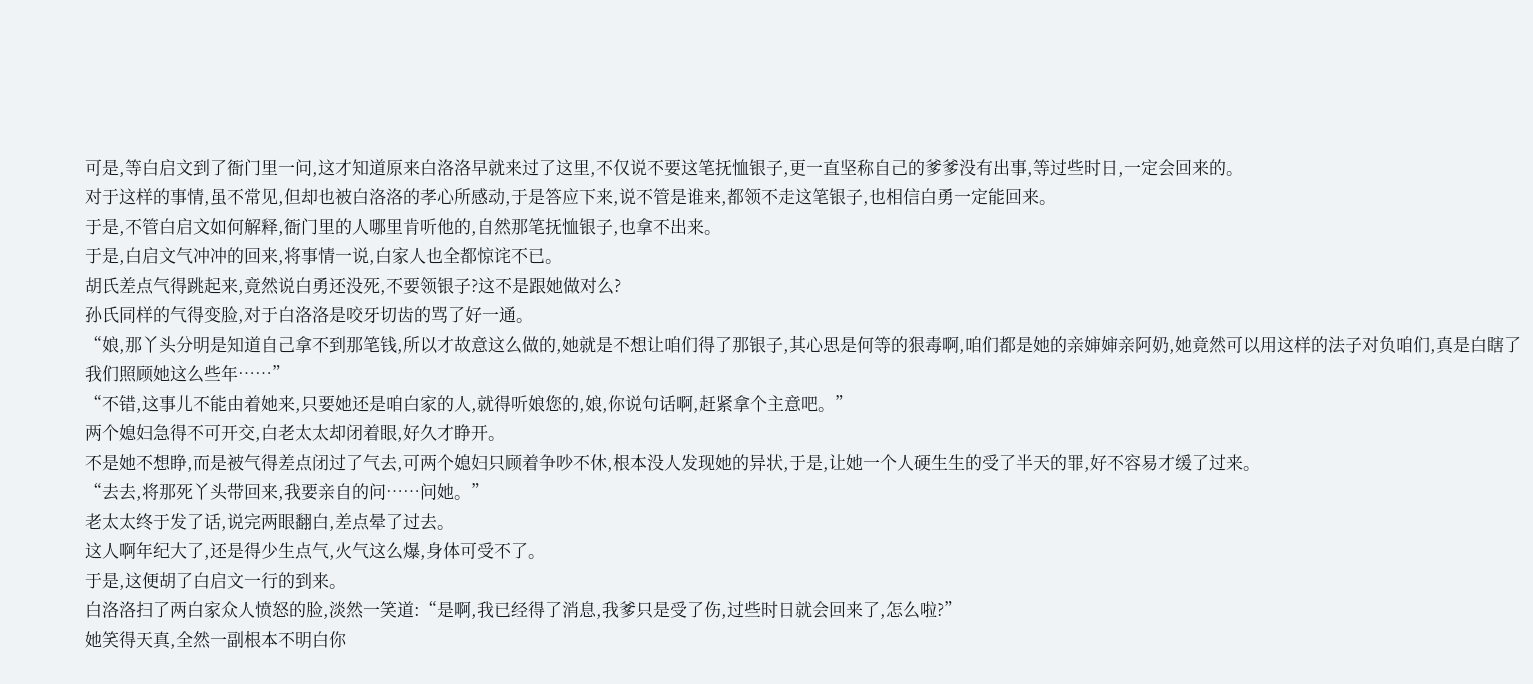可是,等白启文到了衙门里一问,这才知道原来白洛洛早就来过了这里,不仅说不要这笔抚恤银子,更一直坚称自己的爹爹没有出事,等过些时日,一定会回来的。
对于这样的事情,虽不常见,但却也被白洛洛的孝心所感动,于是答应下来,说不管是谁来,都领不走这笔银子,也相信白勇一定能回来。
于是,不管白启文如何解释,衙门里的人哪里肯听他的,自然那笔抚恤银子,也拿不出来。
于是,白启文气冲冲的回来,将事情一说,白家人也全都惊诧不已。
胡氏差点气得跳起来,竟然说白勇还没死,不要领银子?这不是跟她做对么?
孙氏同样的气得变脸,对于白洛洛是咬牙切齿的骂了好一通。
“娘,那丫头分明是知道自己拿不到那笔钱,所以才故意这么做的,她就是不想让咱们得了那银子,其心思是何等的狠毒啊,咱们都是她的亲婶婶亲阿奶,她竟然可以用这样的法子对负咱们,真是白瞎了我们照顾她这么些年……”
“不错,这事儿不能由着她来,只要她还是咱白家的人,就得听娘您的,娘,你说句话啊,赶紧拿个主意吧。”
两个媳妇急得不可开交,白老太太却闭着眼,好久才睁开。
不是她不想睁,而是被气得差点闭过了气去,可两个媳妇只顾着争吵不休,根本没人发现她的异状,于是,让她一个人硬生生的受了半天的罪,好不容易才缓了过来。
“去去,将那死丫头带回来,我要亲自的问……问她。”
老太太终于发了话,说完两眼翻白,差点晕了过去。
这人啊年纪大了,还是得少生点气,火气这么爆,身体可受不了。
于是,这便胡了白启文一行的到来。
白洛洛扫了两白家众人愤怒的脸,淡然一笑道:“是啊,我已经得了消息,我爹只是受了伤,过些时日就会回来了,怎么啦?”
她笑得天真,全然一副根本不明白你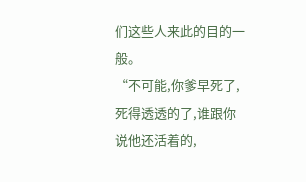们这些人来此的目的一般。
“不可能,你爹早死了,死得透透的了,谁跟你说他还活着的,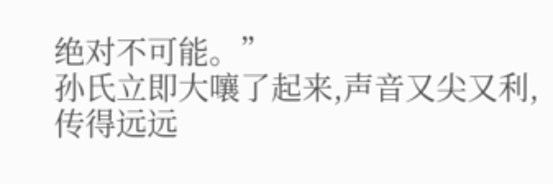绝对不可能。”
孙氏立即大嚷了起来,声音又尖又利,传得远远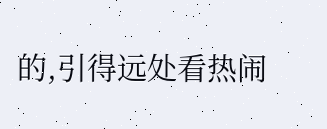的,引得远处看热闹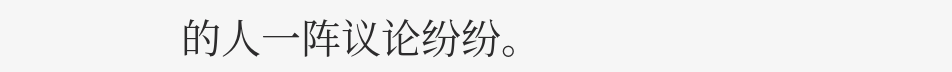的人一阵议论纷纷。